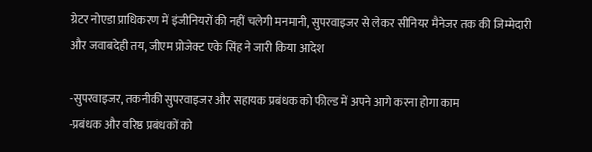ग्रेटर नोएडा प्राधिकरण में इंजीनियरों की नहीं चलेगी मनमानी, सुपरवाइजर से लेकर सीनियर मैनेजर तक की जिम्मेदारी और जवाबदेही तय, जीएम प्रोजेक्ट एके सिंह ने जारी किया आदेश

-सुपरवाइजर, तकनीकी सुपरवाइजर और सहायक प्रबंधक को फील्ड में अपने आगे करना होगा काम
-प्रबंधक और वरिष्ठ प्रबंधकों को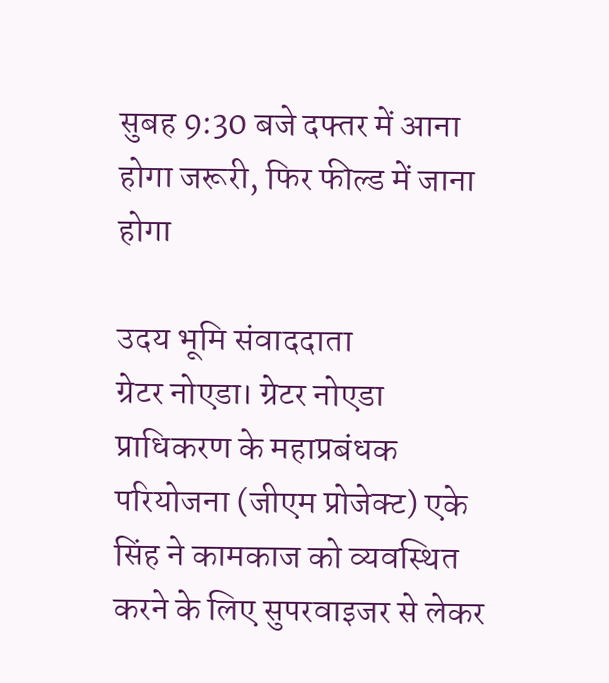सुबह 9:30 बजे दफ्तर में आना होगा जरूरी, फिर फील्ड में जाना होगा

उदय भूमि संवाददाता
ग्रेटर नोएडा। ग्रेटर नोएडा प्राधिकरण के महाप्रबंधक परियोजना (जीएम प्रोजेक्ट) एके सिंह ने कामकाज को व्यवस्थित करने के लिए सुपरवाइजर से लेकर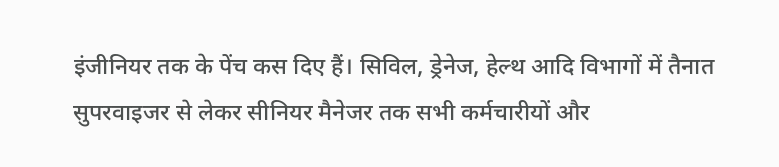इंजीनियर तक के पेंच कस दिए हैं। सिविल, ड्रेनेज, हेल्थ आदि विभागों में तैनात सुपरवाइजर से लेकर सीनियर मैनेजर तक सभी कर्मचारीयों और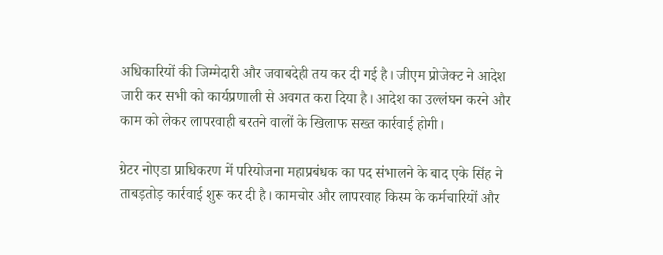अधिकारियों की जिम्मेदारी और जवाबदेही तय कर दी गई है। जीएम प्रोजेक्ट ने आदेश जारी कर सभी को कार्यप्रणाली से अवगत करा दिया है। आदेश का उल्लंघन करने और काम को लेकर लापरवाही बरतने वालों के खिलाफ सख्त कार्रवाई होगी।

ग्रेटर नोएडा प्राधिकरण में परियोजना महाप्रबंधक का पद संभालने के बाद एके सिंह ने ताबड़तोड़ कार्रवाई शुरू कर दी है। कामचोर और लापरवाह किस्म के कर्मचारियों और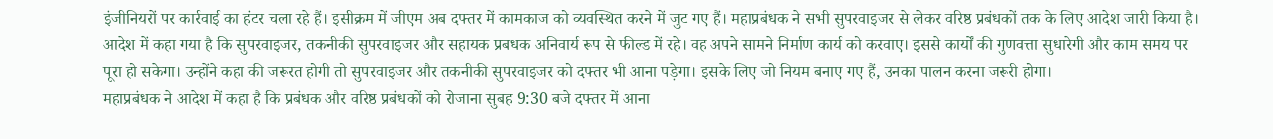इंजीनियरों पर कार्रवाई का हंटर चला रहे हैं। इसीक्रम में जीएम अब दफ्तर में कामकाज को व्यवस्थित करने में जुट गए हैं। महाप्रबंधक ने सभी सुपरवाइजर से लेकर वरिष्ठ प्रबंधकों तक के लिए आदेश जारी किया है। आदेश में कहा गया है कि सुपरवाइजर, तकनीकी सुपरवाइजर और सहायक प्रबधक अनिवार्य रूप से फील्ड में रहे। वह अपने सामने निर्माण कार्य को करवाए। इससे कार्यों की गुणवत्ता सुधारेगी और काम समय पर पूरा हो सकेगा। उन्होंने कहा की जरूरत होगी तो सुपरवाइजर और तकनीकी सुपरवाइजर को दफ्तर भी आना पड़ेगा। इसके लिए जो नियम बनाए गए हैं, उनका पालन करना जरूरी होगा।
महाप्रबंधक ने आदेश में कहा है कि प्रबंधक और वरिष्ठ प्रबंधकों को रोजाना सुबह 9:30 बजे दफ्तर में आना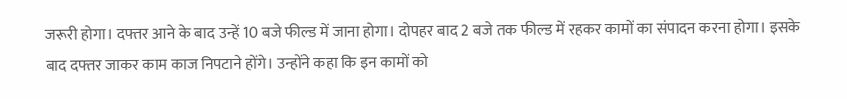जरूरी होगा। दफ्तर आने के बाद उन्हें 10 बजे फील्ड में जाना होगा। दोपहर बाद 2 बजे तक फील्ड में रहकर कामों का संपादन करना होगा। इसके बाद दफ्तर जाकर काम काज निपटाने होंगे। उन्होंने कहा कि इन कामों को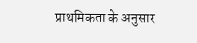प्राथमिकता के अनुसार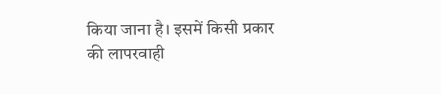किया जाना है। इसमें किसी प्रकार की लापरवाही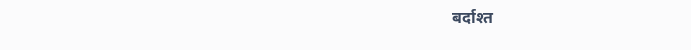बर्दाश्त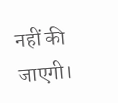नहीं की जाएगी।